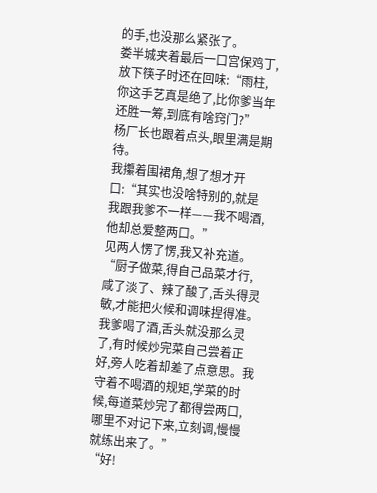的手,也没那么紧张了。
娄半城夹着最后一口宫保鸡丁,放下筷子时还在回味:“雨柱,你这手艺真是绝了,比你爹当年还胜一筹,到底有啥窍门?”
杨厂长也跟着点头,眼里满是期待。
我攥着围裙角,想了想才开口:“其实也没啥特别的,就是我跟我爹不一样——我不喝酒,他却总爱整两口。”
见两人愣了愣,我又补充道。
“厨子做菜,得自己品菜才行,咸了淡了、辣了酸了,舌头得灵敏,才能把火候和调味捏得准。我爹喝了酒,舌头就没那么灵了,有时候炒完菜自己尝着正好,旁人吃着却差了点意思。我守着不喝酒的规矩,学菜的时候,每道菜炒完了都得尝两口,哪里不对记下来,立刻调,慢慢就练出来了。”
“好!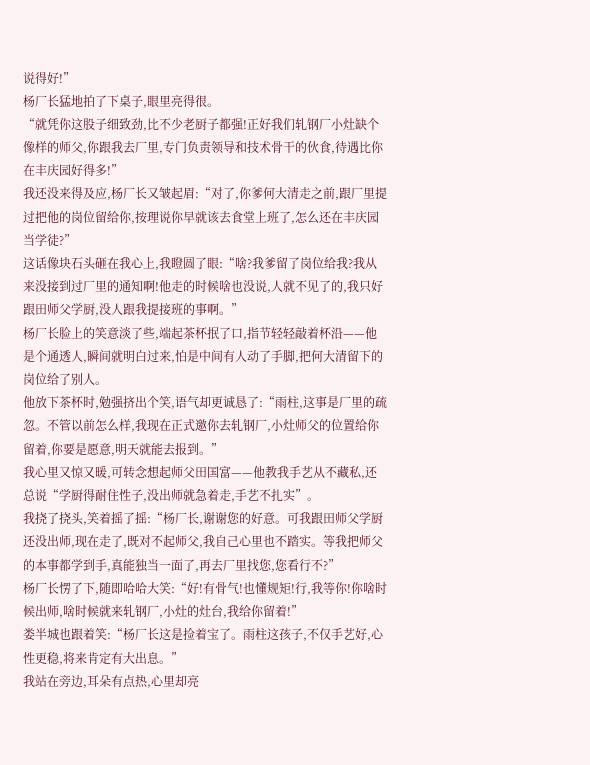说得好!”
杨厂长猛地拍了下桌子,眼里亮得很。
“就凭你这股子细致劲,比不少老厨子都强!正好我们轧钢厂小灶缺个像样的师父,你跟我去厂里,专门负责领导和技术骨干的伙食,待遇比你在丰庆园好得多!”
我还没来得及应,杨厂长又皱起眉:“对了,你爹何大清走之前,跟厂里提过把他的岗位留给你,按理说你早就该去食堂上班了,怎么还在丰庆园当学徒?”
这话像块石头砸在我心上,我瞪圆了眼:“啥?我爹留了岗位给我?我从来没接到过厂里的通知啊!他走的时候啥也没说,人就不见了的,我只好跟田师父学厨,没人跟我提接班的事啊。”
杨厂长脸上的笑意淡了些,端起茶杯抿了口,指节轻轻敲着杯沿——他是个通透人,瞬间就明白过来,怕是中间有人动了手脚,把何大清留下的岗位给了别人。
他放下茶杯时,勉强挤出个笑,语气却更诚恳了:“雨柱,这事是厂里的疏忽。不管以前怎么样,我现在正式邀你去轧钢厂,小灶师父的位置给你留着,你要是愿意,明天就能去报到。”
我心里又惊又暖,可转念想起师父田国富——他教我手艺从不藏私,还总说“学厨得耐住性子,没出师就急着走,手艺不扎实”。
我挠了挠头,笑着摇了摇:“杨厂长,谢谢您的好意。可我跟田师父学厨还没出师,现在走了,既对不起师父,我自己心里也不踏实。等我把师父的本事都学到手,真能独当一面了,再去厂里找您,您看行不?”
杨厂长愣了下,随即哈哈大笑:“好!有骨气!也懂规矩!行,我等你!你啥时候出师,啥时候就来轧钢厂,小灶的灶台,我给你留着!”
娄半城也跟着笑:“杨厂长这是捡着宝了。雨柱这孩子,不仅手艺好,心性更稳,将来肯定有大出息。”
我站在旁边,耳朵有点热,心里却亮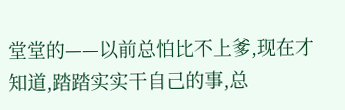堂堂的——以前总怕比不上爹,现在才知道,踏踏实实干自己的事,总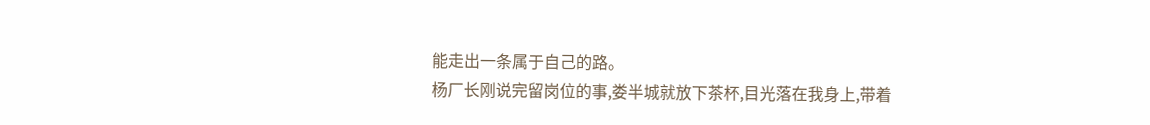能走出一条属于自己的路。
杨厂长刚说完留岗位的事,娄半城就放下茶杯,目光落在我身上,带着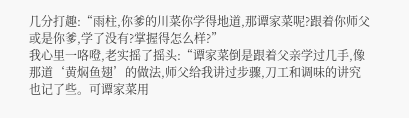几分打趣:“雨柱,你爹的川菜你学得地道,那谭家菜呢?跟着你师父或是你爹,学了没有?掌握得怎么样?”
我心里一咯噔,老实摇了摇头:“谭家菜倒是跟着父亲学过几手,像那道‘黄焖鱼翅’的做法,师父给我讲过步骤,刀工和调味的讲究也记了些。可谭家菜用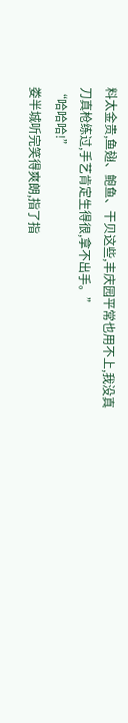料太金贵,鱼翅、鲍鱼、干贝这些,丰庆园平常也用不上,我没真刀真枪练过,手艺肯定生得很,拿不出手。”
“哈哈哈!”
娄半城听完笑得爽朗,指了指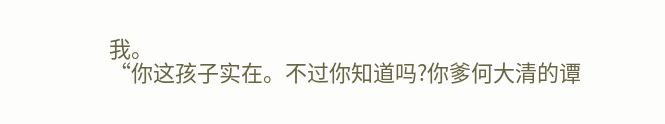我。
“你这孩子实在。不过你知道吗?你爹何大清的谭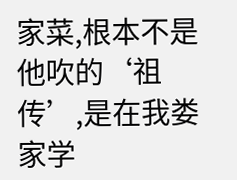家菜,根本不是他吹的‘祖传’,是在我娄家学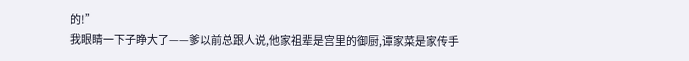的!”
我眼睛一下子睁大了——爹以前总跟人说,他家祖辈是宫里的御厨,谭家菜是家传手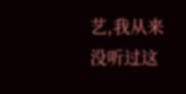艺,我从来没听过这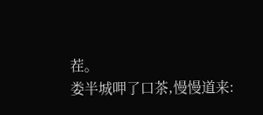茬。
娄半城呷了口茶,慢慢道来: